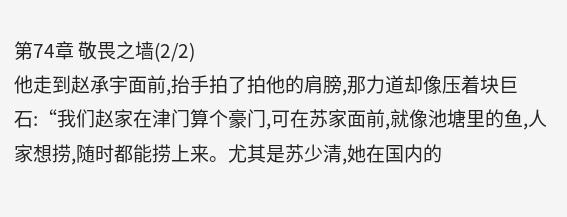第74章 敬畏之墙(2/2)
他走到赵承宇面前,抬手拍了拍他的肩膀,那力道却像压着块巨石:“我们赵家在津门算个豪门,可在苏家面前,就像池塘里的鱼,人家想捞,随时都能捞上来。尤其是苏少清,她在国内的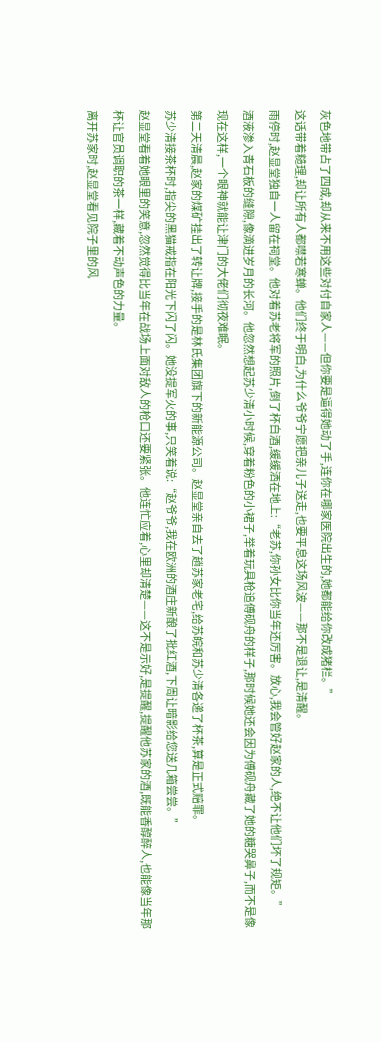灰色地带占了四成,却从来不用这些对付自家人——但你要是逼得她动了手,连你在哪家医院出生的,她都能给你改成猪栏。”
这话带着糙理,却让所有人都噤若寒蝉。他们终于明白,为什么爷爷宁愿把亲儿子送走,也要平息这场风波——那不是退让,是清醒。
雨停时,赵显堂独自一人留在祠堂。他对着苏老将军的照片,倒了杯白酒,缓缓洒在地上:“老苏,你孙女比你当年还厉害。放心,我会管好赵家的人,绝不让他们坏了规矩。”
酒液渗入青石板的缝隙,像滴进岁月的长河。他忽然想起苏少清小时候,穿着粉色的小裙子,举着玩具枪追傅砚舟的样子,那时候她还会因为傅砚舟藏了她的糖哭鼻子,而不是像现在这样,一个眼神就能让津门的大佬们彻夜难眠。
第二天清晨,赵家的煤矿挂出了转让牌,接手的是林氏集团旗下的新能源公司。赵显堂亲自去了趟苏家老宅,给苏皖和苏少清各递了杯茶,算是正式赔罪。
苏少清接茶杯时,指尖的黑猫戒指在阳光下闪了闪。她没提军火的事,只笑着说:“赵爷爷,我在欧洲的酒庄新酿了批红酒,下周让暗影给您送几箱尝尝。”
赵显堂看着她眼里的笑意,忽然觉得比当年在战场上面对敌人的枪口还要紧张。他连忙应着,心里却清楚——这不是示好,是提醒,提醒他苏家的酒,既能香醇醉人,也能像当年那杯让官员调职的茶一样,藏着不动声色的力量。
离开苏家时,赵显堂看见院子里的风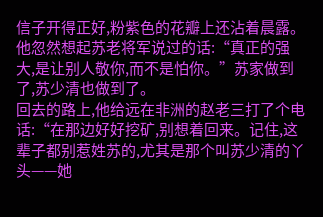信子开得正好,粉紫色的花瓣上还沾着晨露。他忽然想起苏老将军说过的话:“真正的强大,是让别人敬你,而不是怕你。”苏家做到了,苏少清也做到了。
回去的路上,他给远在非洲的赵老三打了个电话:“在那边好好挖矿,别想着回来。记住,这辈子都别惹姓苏的,尤其是那个叫苏少清的丫头——她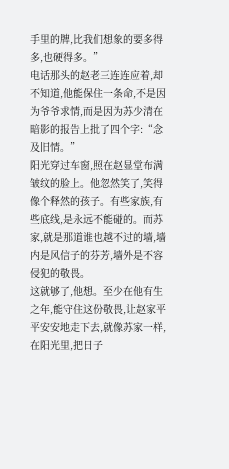手里的牌,比我们想象的要多得多,也硬得多。”
电话那头的赵老三连连应着,却不知道,他能保住一条命,不是因为爷爷求情,而是因为苏少清在暗影的报告上批了四个字:“念及旧情。”
阳光穿过车窗,照在赵显堂布满皱纹的脸上。他忽然笑了,笑得像个释然的孩子。有些家族,有些底线,是永远不能碰的。而苏家,就是那道谁也越不过的墙,墙内是风信子的芬芳,墙外是不容侵犯的敬畏。
这就够了,他想。至少在他有生之年,能守住这份敬畏,让赵家平平安安地走下去,就像苏家一样,在阳光里,把日子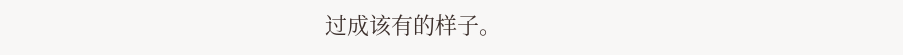过成该有的样子。